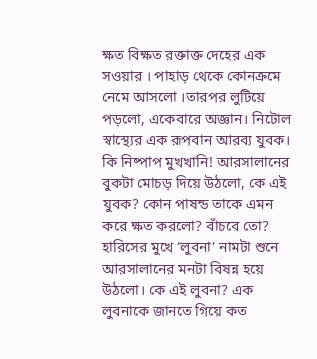ক্ষত বিক্ষত রক্তাক্ত দেহের এক সওয়ার । পাহাড় থেকে কোনক্রমে নেমে আসলো ।তারপর লুটিয়ে পড়লো, একেবারে অজ্ঞান। নিটোল স্বাস্থ্যের এক রূপবান আরব্য যুবক। কি নিষ্পাপ মুখখানি! আরসালানের বুকটা মোচড় দিয়ে উঠলো, কে এই যুবক? কোন পাষন্ড তাকে এমন করে ক্ষত করলো? বাঁচবে তো?
হারিসের মুখে ‘লুবনা’ নামটা শুনে আরসালানের মনটা বিষন্ন হয়ে উঠলো। কে এই লুবনা? এক লুবনাকে জানতে গিয়ে কত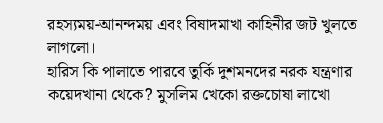রহস্যময়-আনন্দময় এবং বিষাদমাখা কাহিনীর জট খুলতে লাগলো।
হারিস কি পালাতে পারবে তুর্কি দুশমনদের নরক যন্ত্রণার কয়েদখানা থেকে? মুসলিম খেকো রক্তচোষা লাখো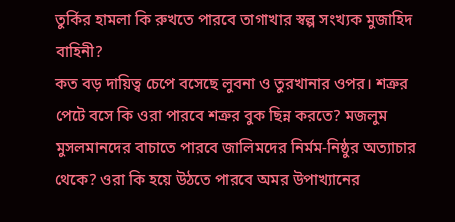তুর্কির হামলা কি রুখতে পারবে তাগাখার স্বল্প সংখ্যক মুজাহিদ বাহিনী?
কত বড় দায়িত্ব চেপে বসেছে লুবনা ও তুরখানার ওপর। শত্রুর পেটে বসে কি ওরা পারবে শত্রুর বুক ছিন্ন করতে? মজলুম মুসলমানদের বাচাতে পারবে জালিমদের নির্মম-নিষ্ঠুর অত্যাচার থেকে? ওরা কি হয়ে উঠতে পারবে অমর উপাখ্যানের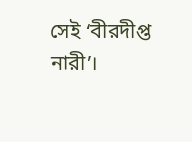সেই ‘বীরদীপ্ত নারী’।